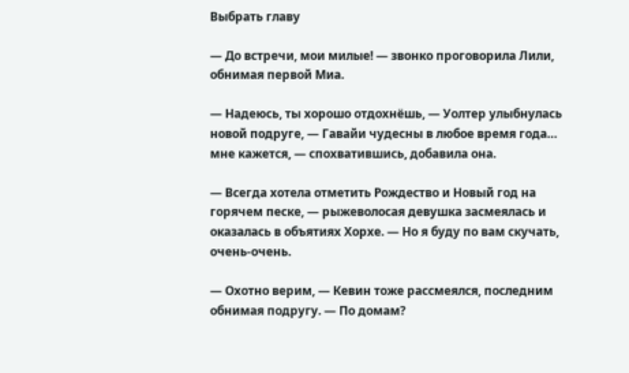Выбрать главу

— До встречи, мои милые! — звонко проговорила Лили, обнимая первой Миа.

— Надеюсь, ты хорошо отдохнёшь, — Уолтер улыбнулась новой подруге, — Гавайи чудесны в любое время года… мне кажется, — спохватившись, добавила она.

— Всегда хотела отметить Рождество и Новый год на горячем песке, — рыжеволосая девушка засмеялась и оказалась в объятиях Хорхе. — Но я буду по вам скучать, очень-очень.

— Охотно верим, — Кевин тоже рассмеялся, последним обнимая подругу. — По домам?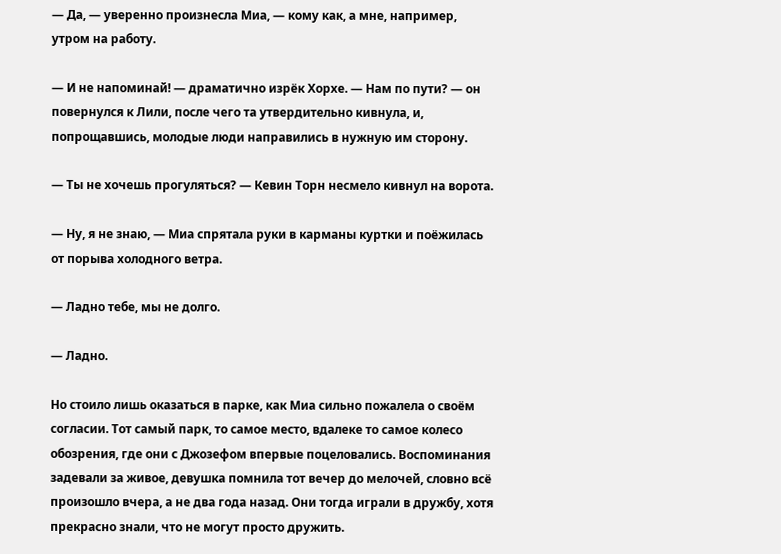— Да, — уверенно произнесла Миа, — кому как, а мне, например, утром на работу.

— И не напоминай! — драматично изрёк Хорхе. — Нам по пути? — он повернулся к Лили, после чего та утвердительно кивнула, и, попрощавшись, молодые люди направились в нужную им сторону.

— Ты не хочешь прогуляться? — Кевин Торн несмело кивнул на ворота.

— Ну, я не знаю, — Миа спрятала руки в карманы куртки и поёжилась от порыва холодного ветра.

— Ладно тебе, мы не долго.

— Ладно.

Но стоило лишь оказаться в парке, как Миа сильно пожалела о своём согласии. Тот самый парк, то самое место, вдалеке то самое колесо обозрения, где они с Джозефом впервые поцеловались. Воспоминания задевали за живое, девушка помнила тот вечер до мелочей, словно всё произошло вчера, а не два года назад. Они тогда играли в дружбу, хотя прекрасно знали, что не могут просто дружить.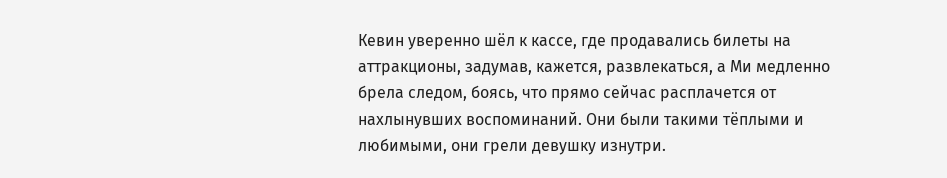Кевин уверенно шёл к кассе, где продавались билеты на аттракционы, задумав, кажется, развлекаться, а Ми медленно брела следом, боясь, что прямо сейчас расплачется от нахлынувших воспоминаний. Они были такими тёплыми и любимыми, они грели девушку изнутри.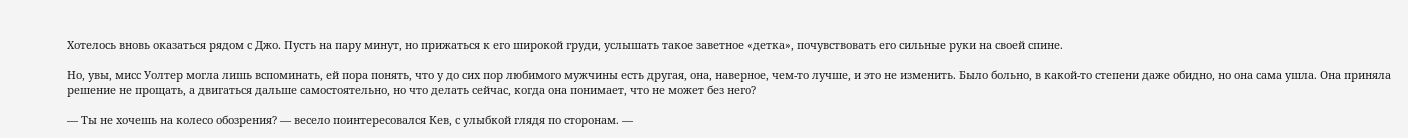Хотелось вновь оказаться рядом с Джо. Пусть на пару минут, но прижаться к его широкой груди, услышать такое заветное «детка», почувствовать его сильные руки на своей спине.

Но, увы, мисс Уолтер могла лишь вспоминать, ей пора понять, что у до сих пор любимого мужчины есть другая, она, наверное, чем-то лучше, и это не изменить. Было больно, в какой-то степени даже обидно, но она сама ушла. Она приняла решение не прощать, а двигаться дальше самостоятельно, но что делать сейчас, когда она понимает, что не может без него?

— Ты не хочешь на колесо обозрения? — весело поинтересовался Кев, с улыбкой глядя по сторонам. —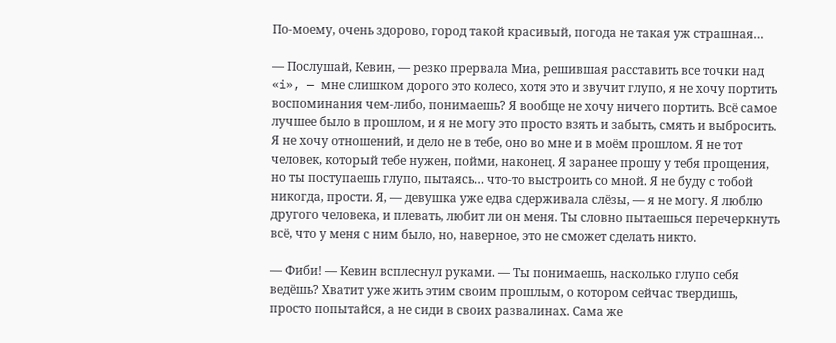По-моему, очень здорово, город такой красивый, погода не такая уж страшная…

— Послушай, Кевин, — резко прервала Миа, решившая расставить все точки над «i», — мне слишком дорого это колесо, хотя это и звучит глупо, я не хочу портить воспоминания чем-либо, понимаешь? Я вообще не хочу ничего портить. Всё самое лучшее было в прошлом, и я не могу это просто взять и забыть, смять и выбросить. Я не хочу отношений, и дело не в тебе, оно во мне и в моём прошлом. Я не тот человек, который тебе нужен, пойми, наконец. Я заранее прошу у тебя прощения, но ты поступаешь глупо, пытаясь… что-то выстроить со мной. Я не буду с тобой никогда, прости. Я, — девушка уже едва сдерживала слёзы, — я не могу. Я люблю другого человека, и плевать, любит ли он меня. Ты словно пытаешься перечеркнуть всё, что у меня с ним было, но, наверное, это не сможет сделать никто.

— Фиби! — Кевин всплеснул руками. — Ты понимаешь, насколько глупо себя ведёшь? Хватит уже жить этим своим прошлым, о котором сейчас твердишь, просто попытайся, а не сиди в своих развалинах. Сама же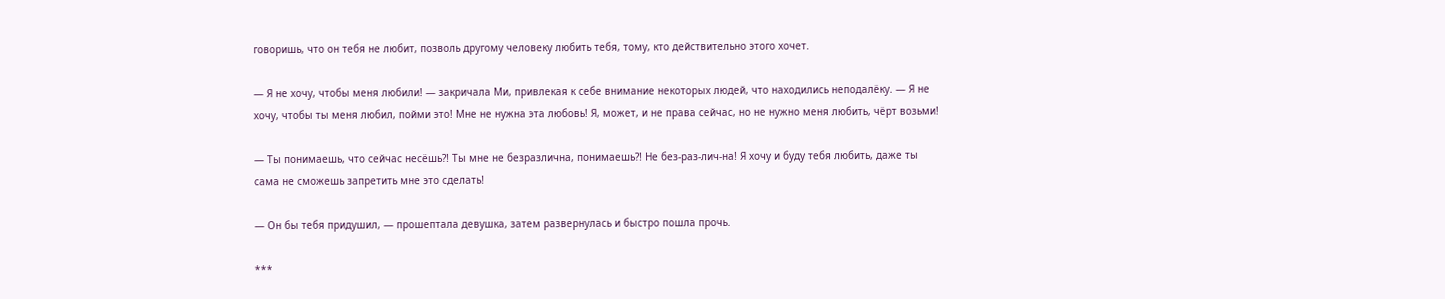говоришь, что он тебя не любит, позволь другому человеку любить тебя, тому, кто действительно этого хочет.

— Я не хочу, чтобы меня любили! — закричала Ми, привлекая к себе внимание некоторых людей, что находились неподалёку. — Я не хочу, чтобы ты меня любил, пойми это! Мне не нужна эта любовь! Я, может, и не права сейчас, но не нужно меня любить, чёрт возьми!

— Ты понимаешь, что сейчас несёшь?! Ты мне не безразлична, понимаешь?! Не без-раз-лич-на! Я хочу и буду тебя любить, даже ты сама не сможешь запретить мне это сделать!

— Он бы тебя придушил, — прошептала девушка, затем развернулась и быстро пошла прочь.

***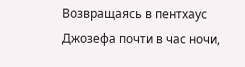Возвращаясь в пентхаус Джозефа почти в час ночи,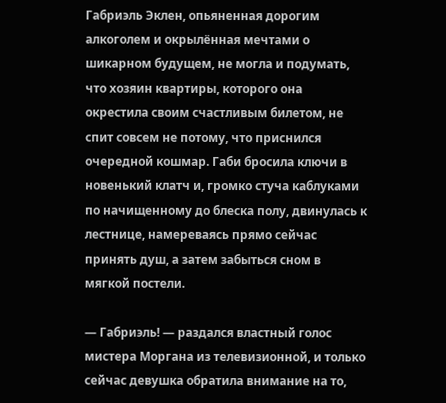Габриэль Эклен, опьяненная дорогим алкоголем и окрылённая мечтами о шикарном будущем, не могла и подумать, что хозяин квартиры, которого она окрестила своим счастливым билетом, не спит совсем не потому, что приснился очередной кошмар. Габи бросила ключи в новенький клатч и, громко стуча каблуками по начищенному до блеска полу, двинулась к лестнице, намереваясь прямо сейчас принять душ, а затем забыться сном в мягкой постели.

— Габриэль! — раздался властный голос мистера Моргана из телевизионной, и только сейчас девушка обратила внимание на то,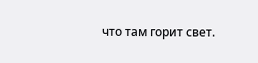что там горит свет.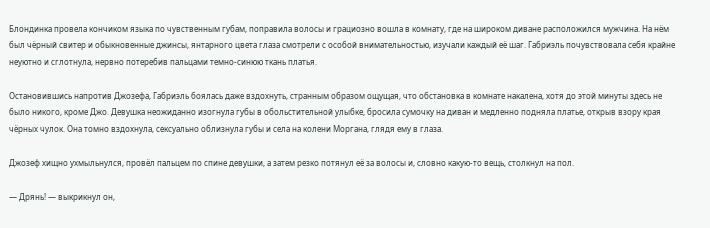Блондинка провела кончиком языка по чувственным губам, поправила волосы и грациозно вошла в комнату, где на широком диване расположился мужчина. На нём был чёрный свитер и обыкновенные джинсы, янтарного цвета глаза смотрели с особой внимательностью, изучали каждый её шаг. Габриэль почувствовала себя крайне неуютно и сглотнула, нервно потеребив пальцами темно-синюю ткань платья.

Остановившись напротив Джозефа, Габриэль боялась даже вздохнуть, странным образом ощущая, что обстановка в комнате накалена, хотя до этой минуты здесь не было никого, кроме Джо. Девушка неожиданно изогнула губы в обольстительной улыбке, бросила сумочку на диван и медленно подняла платье, открыв взору края чёрных чулок. Она томно вздохнула, сексуально облизнула губы и села на колени Моргана, глядя ему в глаза.

Джозеф хищно ухмыльнулся, провёл пальцем по спине девушки, а затем резко потянул её за волосы и, словно какую-то вещь, столкнул на пол.

— Дрянь! — выкрикнул он,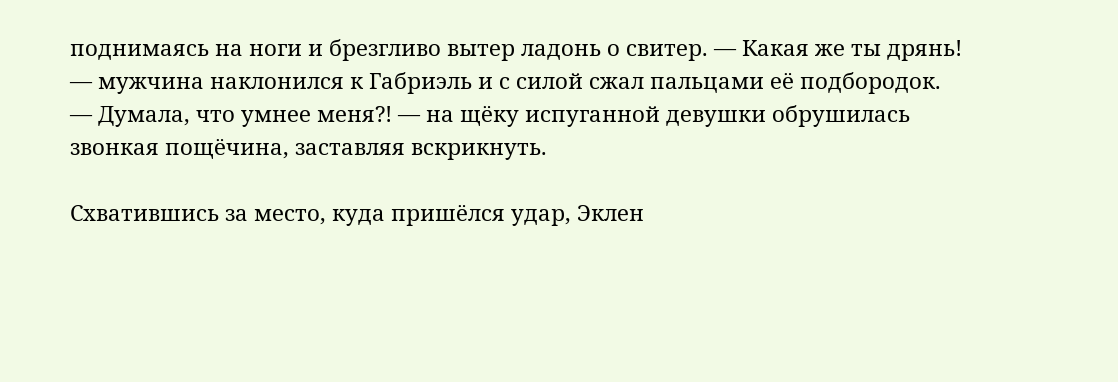поднимаясь на ноги и брезгливо вытер ладонь о свитер. — Какая же ты дрянь! — мужчина наклонился к Габриэль и с силой сжал пальцами её подбородок. — Думала, что умнее меня?! — на щёку испуганной девушки обрушилась звонкая пощёчина, заставляя вскрикнуть.

Схватившись за место, куда пришёлся удар, Эклен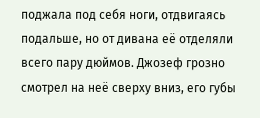поджала под себя ноги, отдвигаясь подальше, но от дивана её отделяли всего пару дюймов. Джозеф грозно смотрел на неё сверху вниз, его губы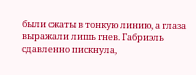были сжаты в тонкую линию, а глаза выражали лишь гнев. Габриэль сдавленно пискнула,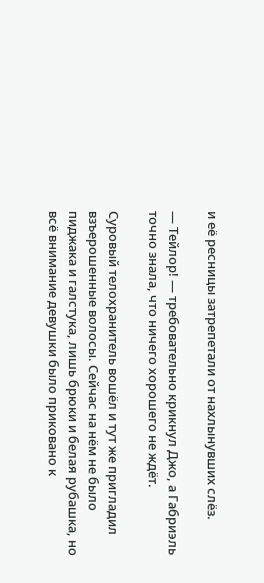и её ресницы затрепетали от нахлынувших слёз.

— Тейлор! — требовательно крикнул Джо, а Габриэль точно знала, что ничего хорошего не ждёт.

Суровый телохранитель вошёл и тут же пригладил взъерошенные волосы. Сейчас на нём не было пиджака и галстука, лишь брюки и белая рубашка, но всё внимание девушки было приковано к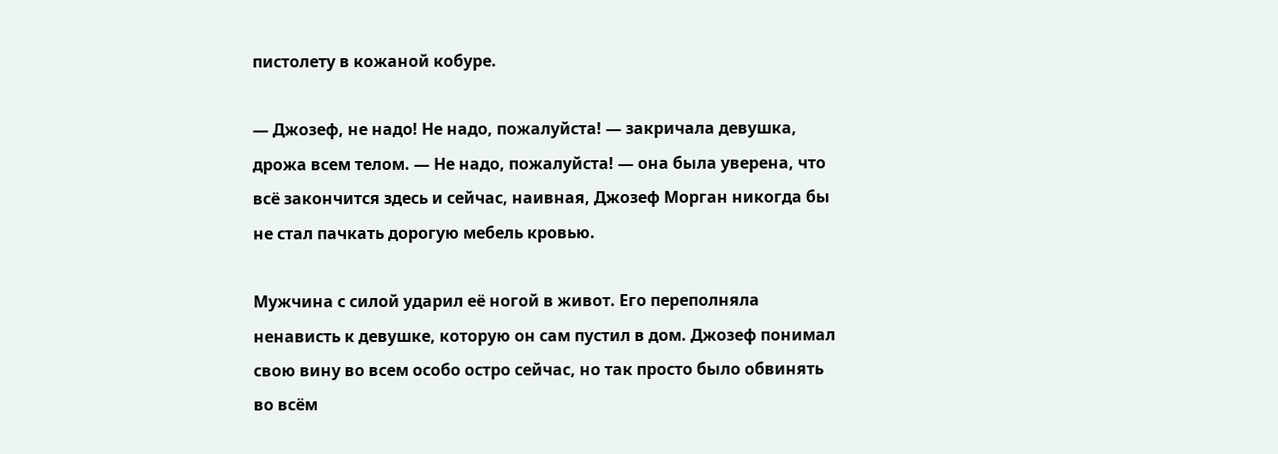пистолету в кожаной кобуре.

— Джозеф, не надо! Не надо, пожалуйста! — закричала девушка, дрожа всем телом. — Не надо, пожалуйста! — она была уверена, что всё закончится здесь и сейчас, наивная, Джозеф Морган никогда бы не стал пачкать дорогую мебель кровью.

Мужчина с силой ударил её ногой в живот. Его переполняла ненависть к девушке, которую он сам пустил в дом. Джозеф понимал свою вину во всем особо остро сейчас, но так просто было обвинять во всём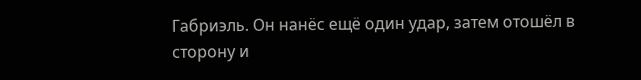Габриэль. Он нанёс ещё один удар, затем отошёл в сторону и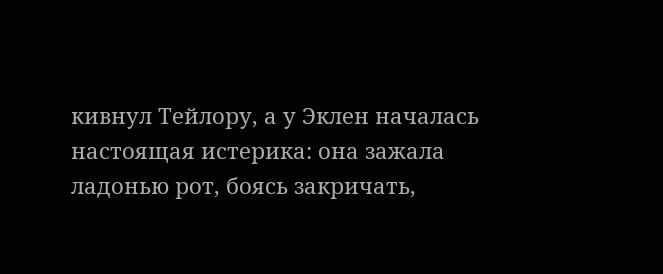кивнул Тейлору, а у Эклен началась настоящая истерика: она зажала ладонью рот, боясь закричать,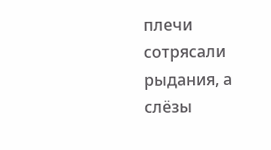плечи сотрясали рыдания, а слёзы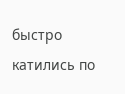быстро катились по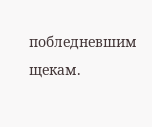побледневшим щекам.